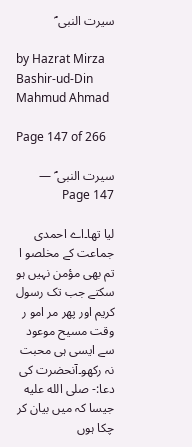سیرت النبی ؐ

by Hazrat Mirza Bashir-ud-Din Mahmud Ahmad

Page 147 of 266

سیرت النبی ؐ — Page 147

لیا تھا۔اے احمدی جماعت کے مخلصو ا تم بھی مؤمن نہیں ہو سکتے جب تک رسول کریم اور پھر مر امو ر وقت مسیح موعود سے ایسی ہی محبت نہ رکھو۔آنحضرت کی دعا:- صلى الله عليه جیسا کہ میں بیان کر چکا ہوں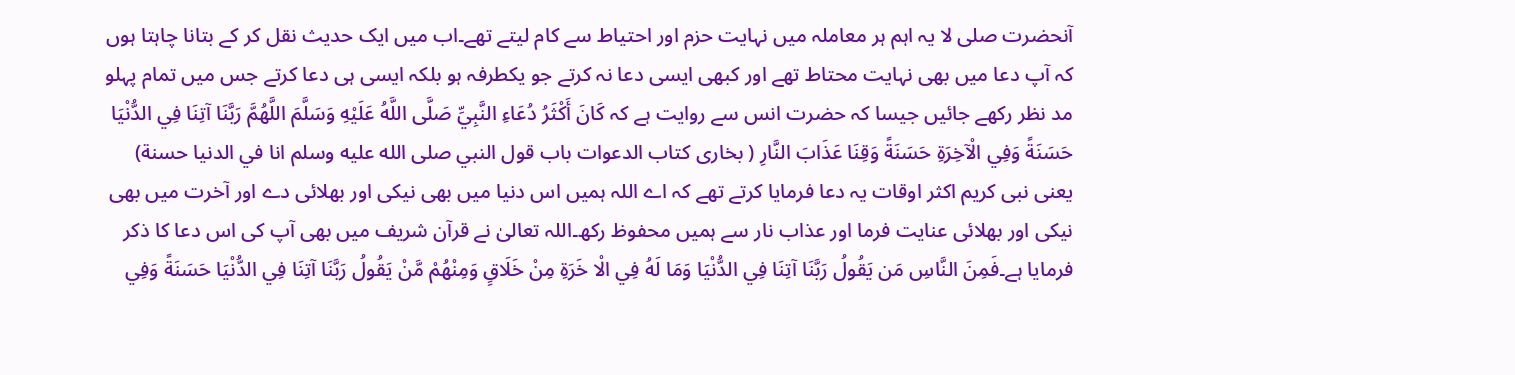آنحضرت صلی لا یہ اہم ہر معاملہ میں نہایت حزم اور احتیاط سے کام لیتے تھے۔اب میں ایک حدیث نقل کر کے بتانا چاہتا ہوں کہ آپ دعا میں بھی نہایت محتاط تھے اور کبھی ایسی دعا نہ کرتے جو یکطرفہ ہو بلکہ ایسی ہی دعا کرتے جس میں تمام پہلو مد نظر رکھے جائیں جیسا کہ حضرت انس سے روایت ہے کہ كَانَ أَكْثَرُ دُعَاءِ النَّبِيِّ صَلَّى اللَّهُ عَلَيْهِ وَسَلَّمَ اللَّهُمَّ رَبَّنَا آتِنَا فِي الدُّنْيَا حَسَنَةً وَفِي الْآخِرَةِ حَسَنَةً وَقِنَا عَذَابَ النَّارِ ( بخاری کتاب الدعوات باب قول النبي صلى الله عليه وسلم انا في الدنيا حسنة) یعنی نبی کریم اکثر اوقات یہ دعا فرمایا کرتے تھے کہ اے اللہ ہمیں اس دنیا میں بھی نیکی اور بھلائی دے اور آخرت میں بھی نیکی اور بھلائی عنایت فرما اور عذاب نار سے ہمیں محفوظ رکھ۔اللہ تعالیٰ نے قرآن شریف میں بھی آپ کی اس دعا کا ذکر فرمایا ہے۔فَمِنَ النَّاسِ مَن يَقُولُ رَبَّنَا آتِنَا فِي الدُّنْيَا وَمَا لَهُ فِي الْا خَرَةِ مِنْ خَلَاقٍ وَمِنْهُمْ مَّنْ يَقُولُ رَبَّنَا آتِنَا فِي الدُّنْيَا حَسَنَةً وَفِي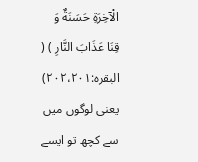الْآخِرَةِ حَسَنَةٌ وَ قِنَا عَذَابَ النَّارِ ) ( البقرہ:۲۰۲،۲۰۱) یعنی لوگوں میں سے کچھ تو ایسے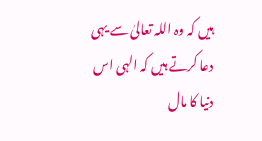ہیں کہ وہ اللہ تعالیٰ سے یہی دعا کرتے ہیں کہ الہی اس دنیا کا مال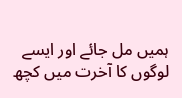ہمیں مل جائے اور ایسے لوگوں کا آخرت میں کچھ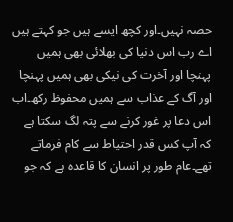حصہ نہیں۔اور کچھ ایسے ہیں جو کہتے ہیں اے رب اس دنیا کی بھلائی بھی ہمیں پہنچا اور آخرت کی نیکی بھی ہمیں پہنچا اور آگ کے عذاب سے ہمیں محفوظ رکھ۔اب اس دعا پر غور کرنے سے پتہ لگ سکتا ہے کہ آپ کس قدر احتیاط سے کام فرماتے تھے۔عام طور پر انسان کا قاعدہ ہے کہ جو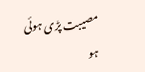مصیبت پڑی ہوئی ہو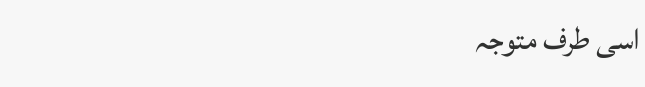اسی طرف متوجہ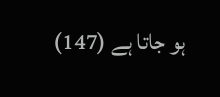ہو جاتا ہے (147)